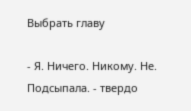Выбрать главу

- Я. Ничего. Никому. Не. Подсыпала. - твердо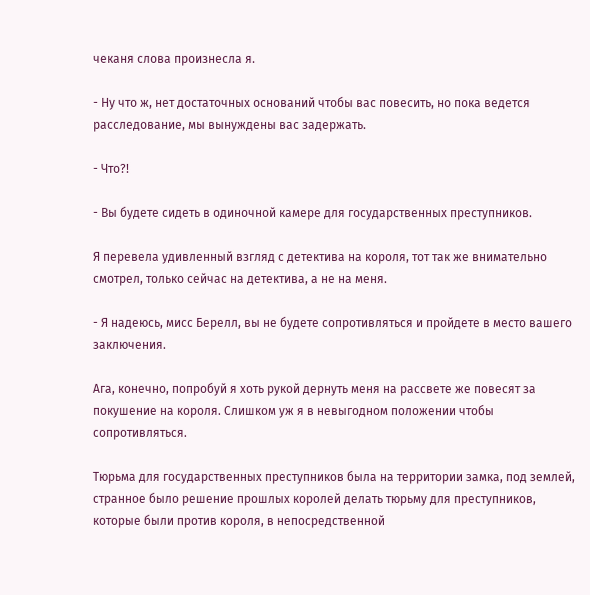чеканя слова произнесла я.

- Ну что ж, нет достаточных оснований чтобы вас повесить, но пока ведется расследование, мы вынуждены вас задержать.

- Что?!

- Вы будете сидеть в одиночной камере для государственных преступников.

Я перевела удивленный взгляд с детектива на короля, тот так же внимательно смотрел, только сейчас на детектива, а не на меня.

- Я надеюсь, мисс Берелл, вы не будете сопротивляться и пройдете в место вашего заключения.

Ага, конечно, попробуй я хоть рукой дернуть меня на рассвете же повесят за покушение на короля. Слишком уж я в невыгодном положении чтобы сопротивляться.

Тюрьма для государственных преступников была на территории замка, под землей, странное было решение прошлых королей делать тюрьму для преступников, которые были против короля, в непосредственной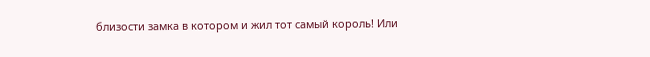близости замка в котором и жил тот самый король! Или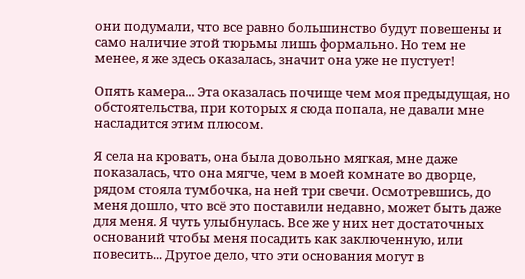они подумали, что все равно большинство будут повешены и само наличие этой тюрьмы лишь формально. Но тем не менее, я же здесь оказалась, значит она уже не пустует!

Опять камера... Эта оказалась почище чем моя предыдущая, но обстоятельства, при которых я сюда попала, не давали мне насладится этим плюсом.

Я села на кровать, она была довольно мягкая, мне даже показалась, что она мягче, чем в моей комнате во дворце, рядом стояла тумбочка, на ней три свечи. Осмотревшись, до меня дошло, что всё это поставили недавно, может быть даже для меня. Я чуть улыбнулась. Все же у них нет достаточных оснований чтобы меня посадить как заключенную, или повесить... Другое дело, что эти основания могут в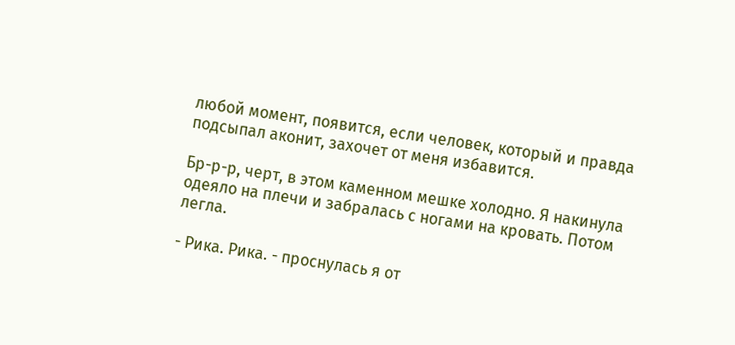любой момент, появится, если человек, который и правда подсыпал аконит, захочет от меня избавится.

Бр-р-р, черт, в этом каменном мешке холодно. Я накинула одеяло на плечи и забралась с ногами на кровать. Потом легла.

- Рика. Рика. - проснулась я от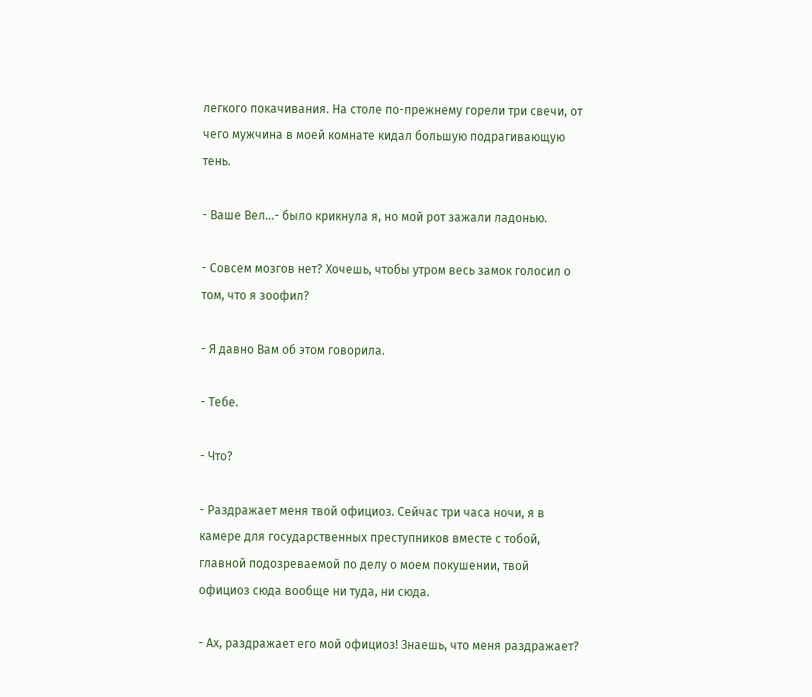легкого покачивания. На столе по-прежнему горели три свечи, от чего мужчина в моей комнате кидал большую подрагивающую тень.

- Ваше Вел...- было крикнула я, но мой рот зажали ладонью.

- Совсем мозгов нет? Хочешь, чтобы утром весь замок голосил о том, что я зоофил?

- Я давно Вам об этом говорила.

- Тебе.

- Что?

- Раздражает меня твой официоз. Сейчас три часа ночи, я в камере для государственных преступников вместе с тобой, главной подозреваемой по делу о моем покушении, твой официоз сюда вообще ни туда, ни сюда.

- Ах, раздражает его мой официоз! Знаешь, что меня раздражает?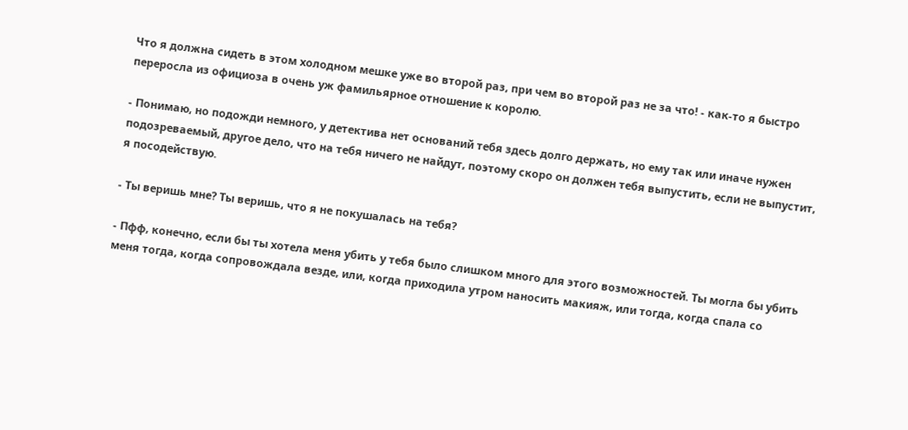Что я должна сидеть в этом холодном мешке уже во второй раз, при чем во второй раз не за что! - как-то я быстро переросла из официоза в очень уж фамильярное отношение к королю.

- Понимаю, но подожди немного, у детектива нет оснований тебя здесь долго держать, но ему так или иначе нужен подозреваемый, другое дело, что на тебя ничего не найдут, поэтому скоро он должен тебя выпустить, если не выпустит, я посодействую.

- Ты веришь мне? Ты веришь, что я не покушалась на тебя?

- Пфф, конечно, если бы ты хотела меня убить у тебя было слишком много для этого возможностей. Ты могла бы убить меня тогда, когда сопровождала везде, или, когда приходила утром наносить макияж, или тогда, когда спала со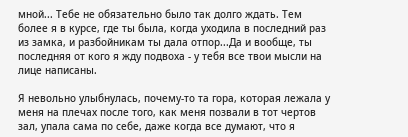мной... Тебе не обязательно было так долго ждать. Тем более я в курсе, где ты была, когда уходила в последний раз из замка, и разбойникам ты дала отпор...Да и вообще, ты последняя от кого я жду подвоха - у тебя все твои мысли на лице написаны.

Я невольно улыбнулась, почему-то та гора, которая лежала у меня на плечах после того, как меня позвали в тот чертов зал, упала сама по себе, даже когда все думают, что я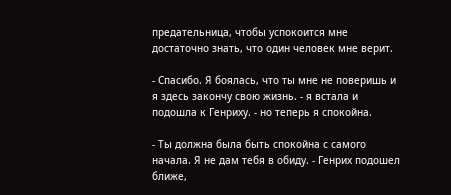предательница, чтобы успокоится мне достаточно знать, что один человек мне верит.

- Спасибо. Я боялась, что ты мне не поверишь и я здесь закончу свою жизнь. - я встала и подошла к Генриху. - но теперь я спокойна.

- Ты должна была быть спокойна с самого начала. Я не дам тебя в обиду. - Генрих подошел ближе,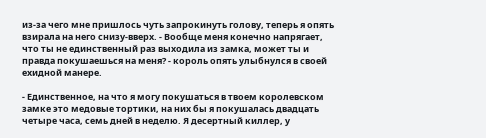из-за чего мне пришлось чуть запрокинуть голову, теперь я опять взирала на него снизу-вверх. - Вообще меня конечно напрягает, что ты не единственный раз выходила из замка, может ты и правда покушаешься на меня? - король опять улыбнулся в своей ехидной манере.

- Единственное, на что я могу покушаться в твоем королевском замке это медовые тортики, на них бы я покушалась двадцать четыре часа, семь дней в неделю. Я десертный киллер, у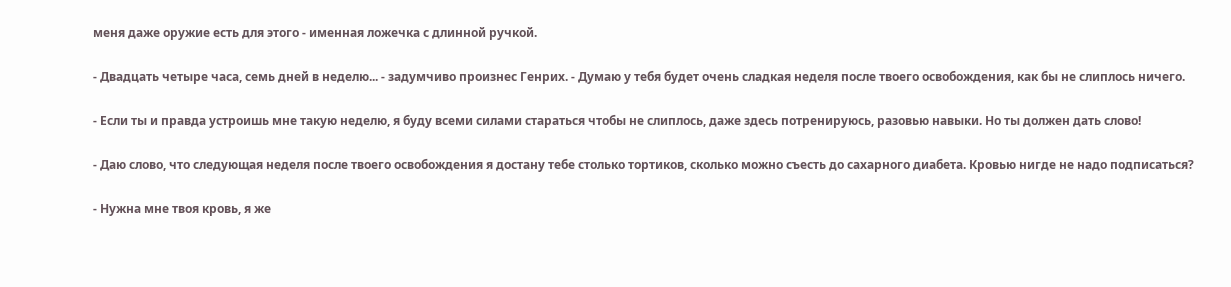меня даже оружие есть для этого - именная ложечка с длинной ручкой.

- Двадцать четыре часа, семь дней в неделю... - задумчиво произнес Генрих. - Думаю у тебя будет очень сладкая неделя после твоего освобождения, как бы не слиплось ничего.

- Если ты и правда устроишь мне такую неделю, я буду всеми силами стараться чтобы не слиплось, даже здесь потренируюсь, разовью навыки. Но ты должен дать слово!

- Даю слово, что следующая неделя после твоего освобождения я достану тебе столько тортиков, сколько можно съесть до сахарного диабета. Кровью нигде не надо подписаться?

- Нужна мне твоя кровь, я же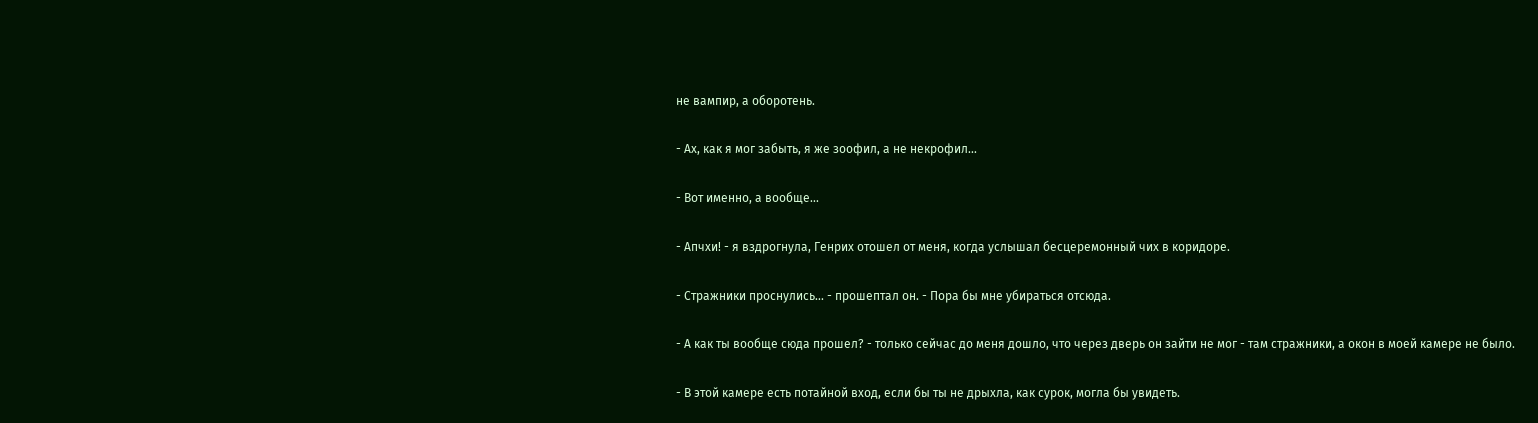не вампир, а оборотень.

- Ах, как я мог забыть, я же зоофил, а не некрофил...

- Вот именно, а вообще...

- Апчхи! - я вздрогнула, Генрих отошел от меня, когда услышал бесцеремонный чих в коридоре.

- Стражники проснулись... - прошептал он. - Пора бы мне убираться отсюда.

- А как ты вообще сюда прошел? - только сейчас до меня дошло, что через дверь он зайти не мог - там стражники, а окон в моей камере не было.

- В этой камере есть потайной вход, если бы ты не дрыхла, как сурок, могла бы увидеть.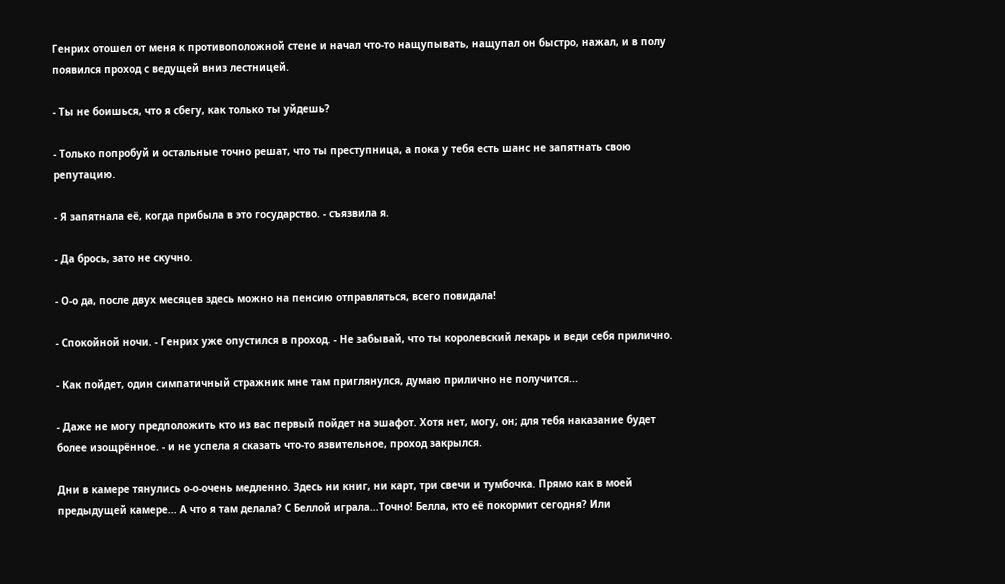Генрих отошел от меня к противоположной стене и начал что-то нащупывать, нащупал он быстро, нажал, и в полу появился проход с ведущей вниз лестницей.

- Ты не боишься, что я сбегу, как только ты уйдешь?

- Только попробуй и остальные точно решат, что ты преступница, а пока у тебя есть шанс не запятнать свою репутацию.

- Я запятнала её, когда прибыла в это государство. - съязвила я.

- Да брось, зато не скучно.

- О-о да, после двух месяцев здесь можно на пенсию отправляться, всего повидала!

- Спокойной ночи. - Генрих уже опустился в проход. - Не забывай, что ты королевский лекарь и веди себя прилично.

- Как пойдет, один симпатичный стражник мне там приглянулся, думаю прилично не получится...

- Даже не могу предположить кто из вас первый пойдет на эшафот. Хотя нет, могу, он; для тебя наказание будет более изощрённое. - и не успела я сказать что-то язвительное, проход закрылся.

Дни в камере тянулись о-о-очень медленно. Здесь ни книг, ни карт, три свечи и тумбочка. Прямо как в моей предыдущей камере... А что я там делала? С Беллой играла...Точно! Белла, кто её покормит сегодня? Или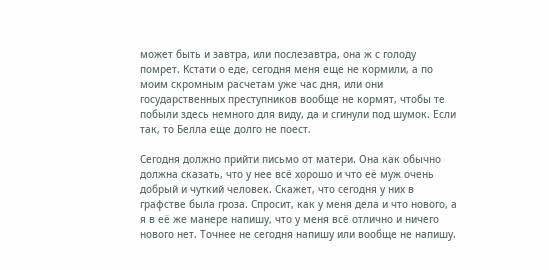может быть и завтра, или послезавтра, она ж с голоду помрет. Кстати о еде, сегодня меня еще не кормили, а по моим скромным расчетам уже час дня, или они государственных преступников вообще не кормят, чтобы те побыли здесь немного для виду, да и сгинули под шумок. Если так, то Белла еще долго не поест.

Сегодня должно прийти письмо от матери. Она как обычно должна сказать, что у нее всё хорошо и что её муж очень добрый и чуткий человек. Скажет, что сегодня у них в графстве была гроза. Спросит, как у меня дела и что нового, а я в её же манере напишу, что у меня всё отлично и ничего нового нет. Точнее не сегодня напишу или вообще не напишу.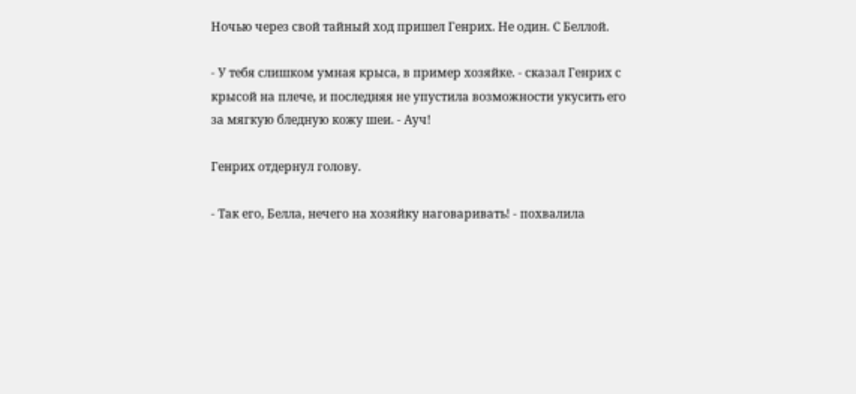Ночью через свой тайный ход пришел Генрих. Не один. С Беллой.

- У тебя слишком умная крыса, в пример хозяйке. - сказал Генрих с крысой на плече, и последняя не упустила возможности укусить его за мягкую бледную кожу шеи. - Ауч!

Генрих отдернул голову.

- Так его, Белла, нечего на хозяйку наговаривать! - похвалила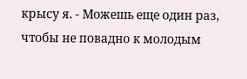крысу я. - Можешь еще один раз, чтобы не повадно к молодым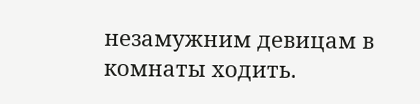незамужним девицам в комнаты ходить.